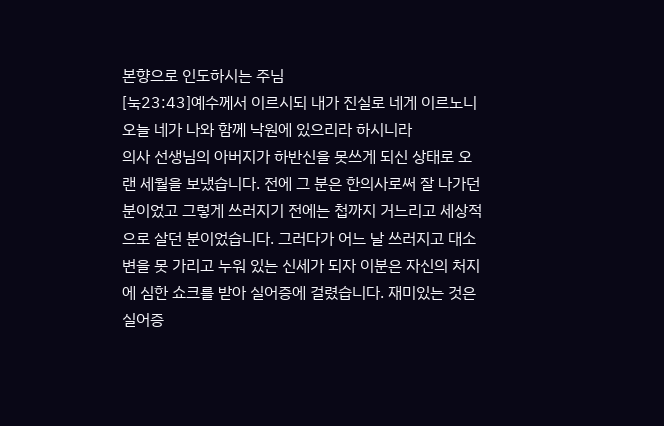본향으로 인도하시는 주님
[눅23:43]예수께서 이르시되 내가 진실로 네게 이르노니 오늘 네가 나와 함께 낙원에 있으리라 하시니라
의사 선생님의 아버지가 하반신을 못쓰게 되신 상태로 오랜 세월을 보냈습니다. 전에 그 분은 한의사로써 잘 나가던 분이었고 그렇게 쓰러지기 전에는 첩까지 거느리고 세상적으로 살던 분이었습니다. 그러다가 어느 날 쓰러지고 대소변을 못 가리고 누워 있는 신세가 되자 이분은 자신의 처지에 심한 쇼크를 받아 실어증에 걸렸습니다. 재미있는 것은 실어증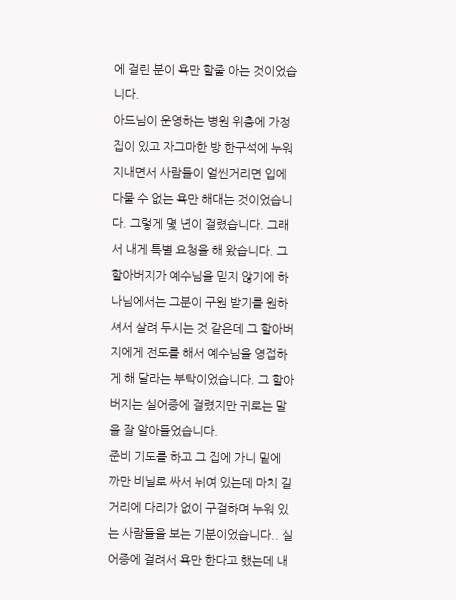에 걸린 분이 욕만 할줄 아는 것이었습니다.
아드님이 운영하는 병원 위층에 가정집이 있고 자그마한 방 한구석에 누워 지내면서 사람들이 얼씬거리면 입에 다물 수 없는 욕만 해대는 것이었습니다. 그렇게 몇 년이 걸렸습니다. 그래서 내게 특별 요청을 해 왔습니다. 그 할아버지가 예수님을 믿지 않기에 하나님에서는 그분이 구원 받기를 원하셔서 살려 두시는 것 같은데 그 할아버지에게 전도를 해서 예수님을 영접하게 해 달라는 부탁이었습니다. 그 할아버지는 실어증에 걸렸지만 귀로는 말을 잘 알아들었습니다.
준비 기도를 하고 그 집에 가니 밑에 까만 비닐로 싸서 뉘여 있는데 마치 길거리에 다리가 없이 구걸하며 누워 있는 사람들을 보는 기분이었습니다.. 실어증에 걸려서 욕만 한다고 했는데 내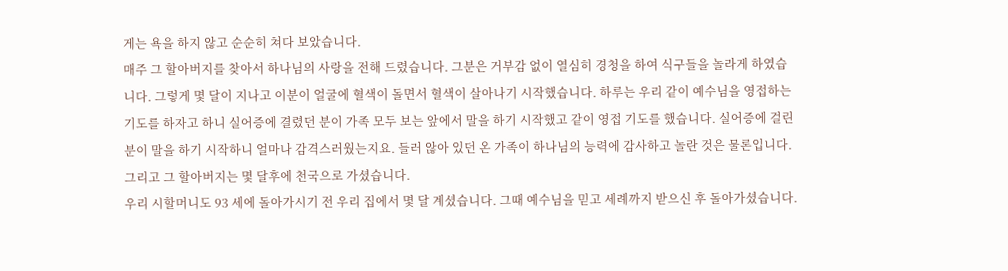게는 욕을 하지 않고 순순히 쳐다 보았습니다.
매주 그 할아버지를 찾아서 하나님의 사랑을 전해 드렸습니다. 그분은 거부감 없이 열심히 경청을 하여 식구들을 놀라게 하였습니다. 그렇게 몇 달이 지나고 이분이 얼굴에 혈색이 돌면서 혈색이 살아나기 시작했습니다. 하루는 우리 같이 예수님을 영접하는 기도를 하자고 하니 실어증에 결렸던 분이 가족 모두 보는 앞에서 말을 하기 시작했고 같이 영접 기도를 했습니다. 실어증에 걸린 분이 말을 하기 시작하니 얼마나 감격스러웠는지요. 들러 않아 있던 온 가족이 하나님의 능력에 감사하고 놀란 것은 물론입니다. 그리고 그 할아버지는 몇 달후에 천국으로 가셨습니다.
우리 시할머니도 93 세에 돌아가시기 전 우리 집에서 몇 달 계셨습니다. 그때 예수님을 믿고 세례까지 받으신 후 돌아가셨습니다.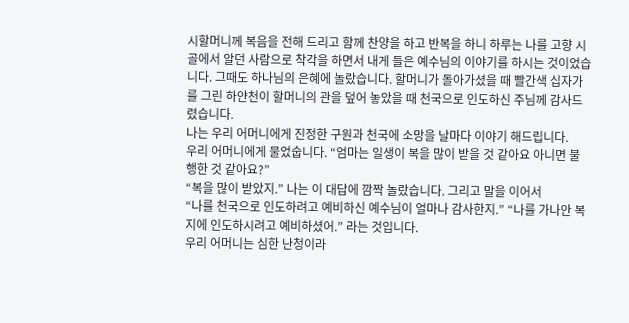시할머니께 복음을 전해 드리고 함께 찬양을 하고 반복을 하니 하루는 나를 고향 시골에서 알던 사람으로 착각을 하면서 내게 들은 예수님의 이야기를 하시는 것이었습니다. 그때도 하나님의 은혜에 놀랐습니다. 할머니가 돌아가셨을 때 빨간색 십자가를 그린 하얀천이 할머니의 관을 덮어 놓았을 때 천국으로 인도하신 주님께 감사드렸습니다.
나는 우리 어머니에게 진정한 구원과 천국에 소망을 날마다 이야기 해드립니다.
우리 어머니에게 물었숩니다. “엄마는 일생이 복을 많이 받을 것 같아요 아니면 불행한 것 같아요?”
“복을 많이 받았지.” 나는 이 대답에 깜짝 놀랐습니다. 그리고 말을 이어서
“나를 천국으로 인도하려고 예비하신 예수님이 얼마나 감사한지.” “나를 가나안 복지에 인도하시려고 예비하셨어.” 라는 것입니다.
우리 어머니는 심한 난청이라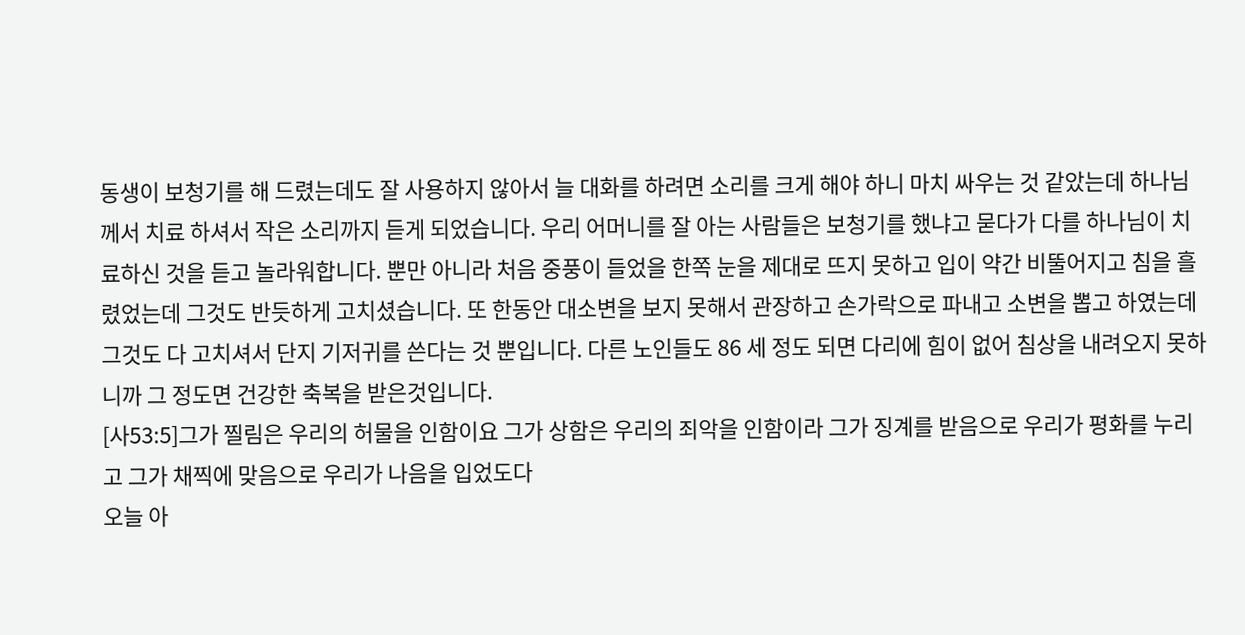동생이 보청기를 해 드렸는데도 잘 사용하지 않아서 늘 대화를 하려면 소리를 크게 해야 하니 마치 싸우는 것 같았는데 하나님께서 치료 하셔서 작은 소리까지 듣게 되었습니다. 우리 어머니를 잘 아는 사람들은 보청기를 했냐고 묻다가 다를 하나님이 치료하신 것을 듣고 놀라워합니다. 뿐만 아니라 처음 중풍이 들었을 한쪽 눈을 제대로 뜨지 못하고 입이 약간 비뚤어지고 침을 흘렸었는데 그것도 반듯하게 고치셨습니다. 또 한동안 대소변을 보지 못해서 관장하고 손가락으로 파내고 소변을 뽑고 하였는데 그것도 다 고치셔서 단지 기저귀를 쓴다는 것 뿐입니다. 다른 노인들도 86 세 정도 되면 다리에 힘이 없어 침상을 내려오지 못하니까 그 정도면 건강한 축복을 받은것입니다.
[사53:5]그가 찔림은 우리의 허물을 인함이요 그가 상함은 우리의 죄악을 인함이라 그가 징계를 받음으로 우리가 평화를 누리고 그가 채찍에 맞음으로 우리가 나음을 입었도다
오늘 아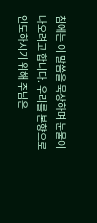침에는 이 말씀을 묵상하며 눈물이 나오려고 합니다. 우리를 본향으로 인도하시기 위해 주님은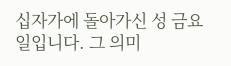십자가에 돌아가신 성 금요일입니다. 그 의미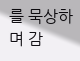를 묵상하며 감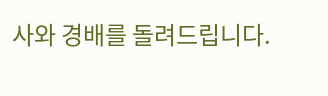사와 경배를 돌려드립니다.